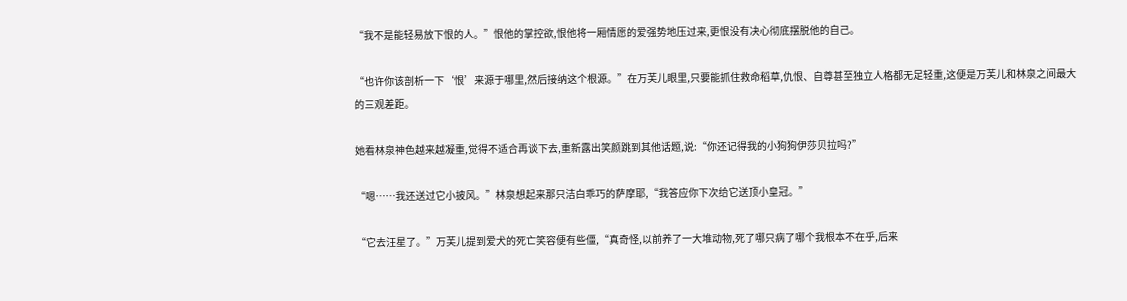“我不是能轻易放下恨的人。”恨他的掌控欲,恨他将一厢情愿的爱强势地压过来,更恨没有决心彻底摆脱他的自己。

“也许你该剖析一下‘恨’来源于哪里,然后接纳这个根源。”在万芙儿眼里,只要能抓住救命稻草,仇恨、自尊甚至独立人格都无足轻重,这便是万芙儿和林泉之间最大的三观差距。

她看林泉神色越来越凝重,觉得不适合再谈下去,重新露出笑颜跳到其他话题,说:“你还记得我的小狗狗伊莎贝拉吗?”

“嗯……我还送过它小披风。”林泉想起来那只洁白乖巧的萨摩耶,“我答应你下次给它送顶小皇冠。”

“它去汪星了。”万芙儿提到爱犬的死亡笑容便有些僵,“真奇怪,以前养了一大堆动物,死了哪只病了哪个我根本不在乎,后来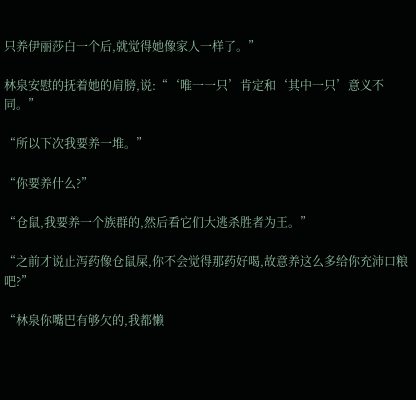只养伊丽莎白一个后,就觉得她像家人一样了。”

林泉安慰的抚着她的肩膀,说:“‘唯一一只’肯定和‘其中一只’意义不同。”

“所以下次我要养一堆。”

“你要养什么?”

“仓鼠,我要养一个族群的,然后看它们大逃杀胜者为王。”

“之前才说止泻药像仓鼠屎,你不会觉得那药好喝,故意养这么多给你充沛口粮吧?”

“林泉你嘴巴有够欠的,我都懒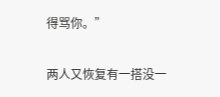得骂你。”

两人又恢复有一搭没一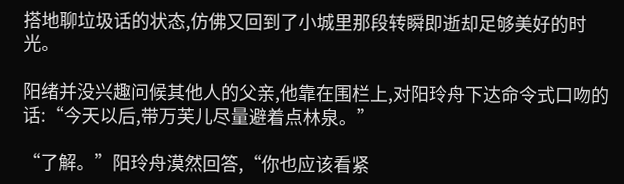搭地聊垃圾话的状态,仿佛又回到了小城里那段转瞬即逝却足够美好的时光。

阳绪并没兴趣问候其他人的父亲,他靠在围栏上,对阳玲舟下达命令式口吻的话:“今天以后,带万芙儿尽量避着点林泉。”

“了解。”阳玲舟漠然回答,“你也应该看紧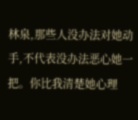林泉,那些人没办法对她动手,不代表没办法恶心她一把。你比我清楚她心理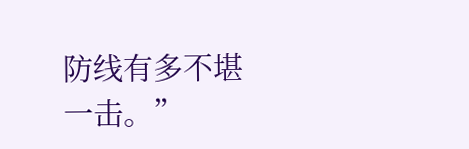防线有多不堪一击。”